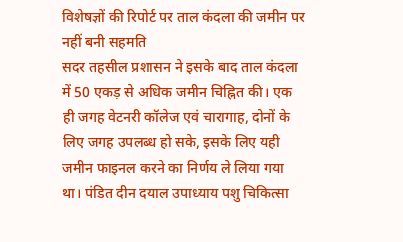विशेषज्ञों की रिपोर्ट पर ताल कंदला की जमीन पर नहीं बनी सहमति
सदर तहसील प्रशासन ने इसके बाद ताल कंदला में 50 एकड़ से अधिक जमीन चिह्नित की। एक ही जगह वेटनरी कॉलेज एवं चारागाह, दोनों के लिए जगह उपलब्ध हो सके, इसके लिए यही जमीन फाइनल करने का निर्णय ले लिया गया था। पंडित दीन दयाल उपाध्याय पशु चिकित्सा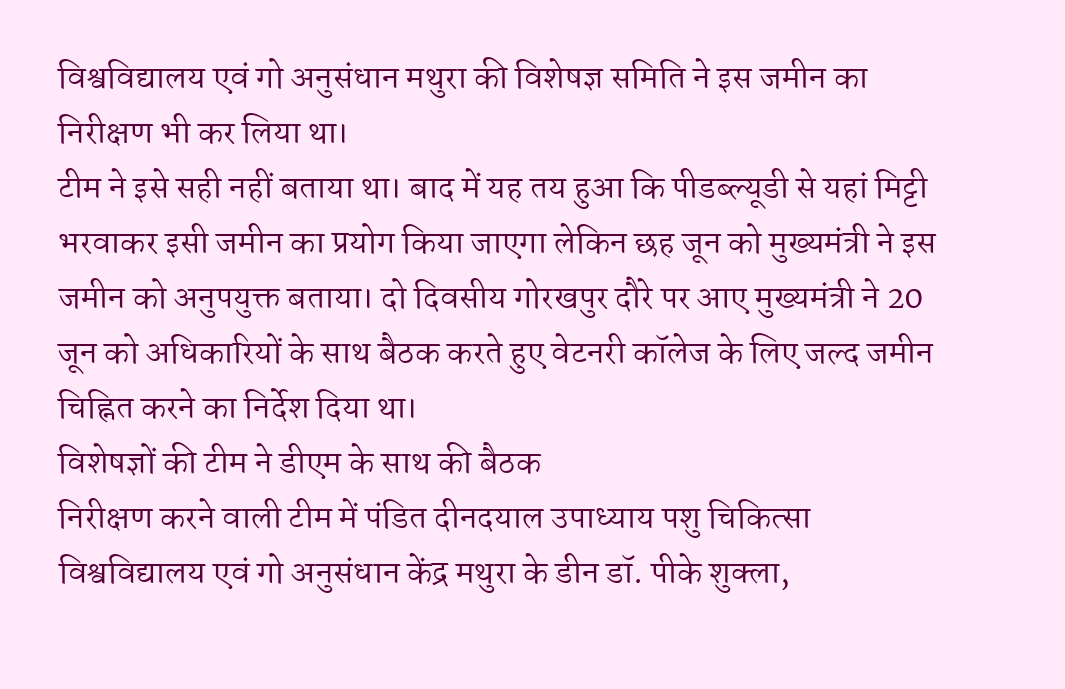विश्वविद्यालय एवं गो अनुसंधान मथुरा की विशेषज्ञ समिति ने इस जमीन का निरीक्षण भी कर लिया था।
टीम ने इसे सही नहीं बताया था। बाद में यह तय हुआ कि पीडब्ल्यूडी से यहां मिट्टी भरवाकर इसी जमीन का प्रयोग किया जाएगा लेकिन छह जून को मुख्यमंत्री ने इस जमीन को अनुपयुक्त बताया। दो दिवसीय गोरखपुर दौरे पर आए मुख्यमंत्री ने 20 जून को अधिकारियों के साथ बैठक करते हुए वेटनरी कॉलेज के लिए जल्द जमीन चिह्नित करने का निर्देश दिया था।
विशेषज्ञों की टीम ने डीएम के साथ की बैठक
निरीक्षण करने वाली टीम में पंडित दीनदयाल उपाध्याय पशु चिकित्सा विश्वविद्यालय एवं गो अनुसंधान केंद्र मथुरा के डीन डॉ. पीके शुक्ला,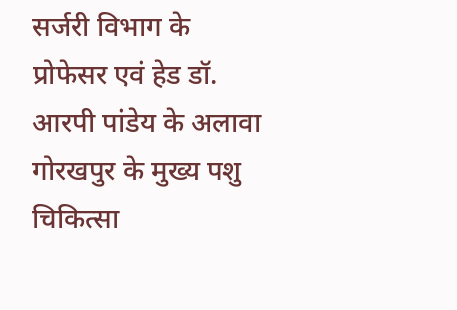सर्जरी विभाग के प्रोफेसर एवं हेड डॉ. आरपी पांडेय के अलावा गोरखपुर के मुख्य पशु चिकित्सा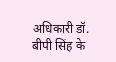अधिकारी डॉ. बीपी सिंह के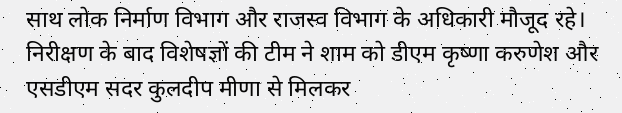साथ लोक निर्माण विभाग और राजस्व विभाग के अधिकारी मौजूद रहे। निरीक्षण के बाद विशेषज्ञों की टीम ने शाम को डीएम कृष्णा करुणेश और एसडीएम सदर कुलदीप मीणा से मिलकर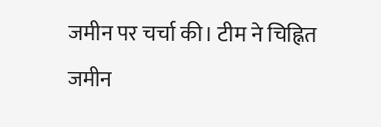जमीन पर चर्चा की। टीम ने चिह्नित जमीन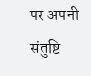पर अपनी संतुष्टि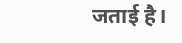जताई है।